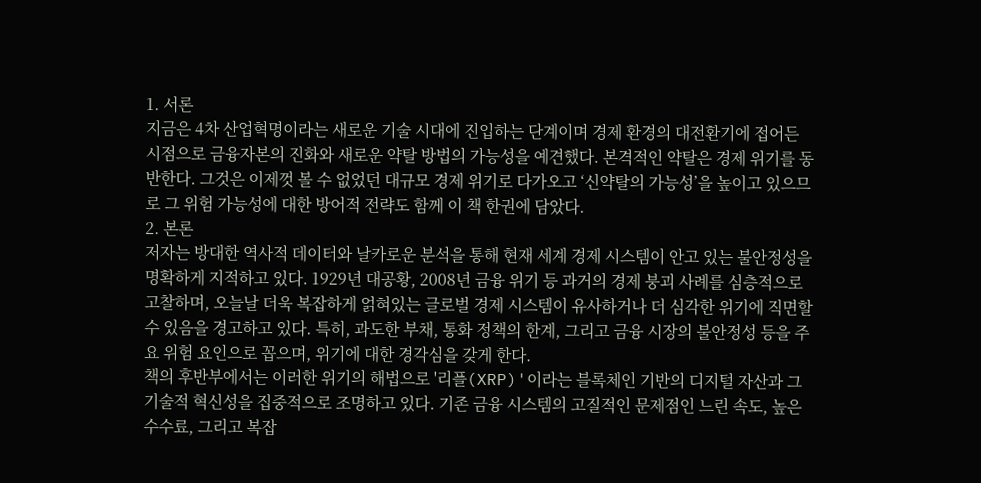1. 서론
지금은 4차 산업혁명이라는 새로운 기술 시대에 진입하는 단계이며 경제 환경의 대전환기에 접어든 시점으로 금융자본의 진화와 새로운 약탈 방법의 가능성을 예견했다. 본격적인 약탈은 경제 위기를 동반한다. 그것은 이제껏 볼 수 없었던 대규모 경제 위기로 다가오고 ‘신약탈의 가능성’을 높이고 있으므로 그 위험 가능성에 대한 방어적 전략도 함께 이 책 한권에 담았다.
2. 본론
저자는 방대한 역사적 데이터와 날카로운 분석을 통해 현재 세계 경제 시스템이 안고 있는 불안정성을 명확하게 지적하고 있다. 1929년 대공황, 2008년 금융 위기 등 과거의 경제 붕괴 사례를 심층적으로 고찰하며, 오늘날 더욱 복잡하게 얽혀있는 글로벌 경제 시스템이 유사하거나 더 심각한 위기에 직면할 수 있음을 경고하고 있다. 특히, 과도한 부채, 통화 정책의 한계, 그리고 금융 시장의 불안정성 등을 주요 위험 요인으로 꼽으며, 위기에 대한 경각심을 갖게 한다.
책의 후반부에서는 이러한 위기의 해법으로 '리플(XRP)'이라는 블록체인 기반의 디지털 자산과 그 기술적 혁신성을 집중적으로 조명하고 있다. 기존 금융 시스템의 고질적인 문제점인 느린 속도, 높은 수수료, 그리고 복잡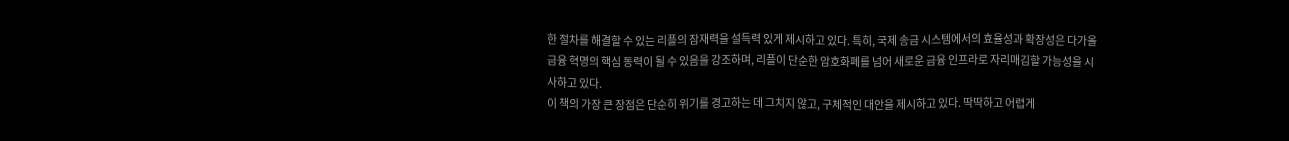한 절차를 해결할 수 있는 리플의 잠재력을 설득력 있게 제시하고 있다. 특히, 국제 송금 시스템에서의 효율성과 확장성은 다가올 금융 혁명의 핵심 동력이 될 수 있음을 강조하며, 리플이 단순한 암호화폐를 넘어 새로운 금융 인프라로 자리매김할 가능성을 시사하고 있다.
이 책의 가장 큰 장점은 단순히 위기를 경고하는 데 그치지 않고, 구체적인 대안을 제시하고 있다. 딱딱하고 어렵게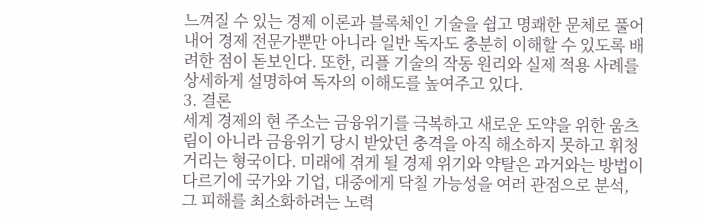느껴질 수 있는 경제 이론과 블록체인 기술을 쉽고 명쾌한 문체로 풀어내어 경제 전문가뿐만 아니라 일반 독자도 충분히 이해할 수 있도록 배려한 점이 돋보인다. 또한, 리플 기술의 작동 원리와 실제 적용 사례를 상세하게 설명하여 독자의 이해도를 높여주고 있다.
3. 결론
세계 경제의 현 주소는 금융위기를 극복하고 새로운 도약을 위한 움츠림이 아니라 금융위기 당시 받았던 충격을 아직 해소하지 못하고 휘청거리는 형국이다. 미래에 겪게 될 경제 위기와 약탈은 과거와는 방법이 다르기에 국가와 기업, 대중에게 닥칠 가능성을 여러 관점으로 분석, 그 피해를 최소화하려는 노력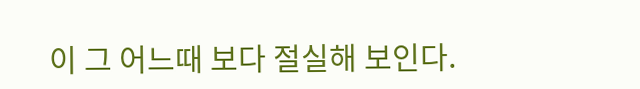이 그 어느때 보다 절실해 보인다.